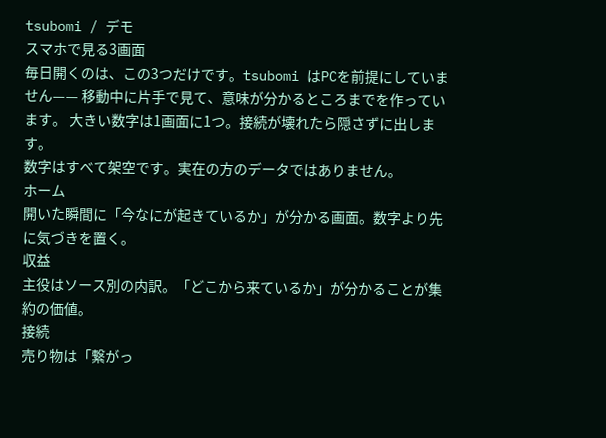tsubomi / デモ
スマホで見る3画面
毎日開くのは、この3つだけです。tsubomi はPCを前提にしていません—— 移動中に片手で見て、意味が分かるところまでを作っています。 大きい数字は1画面に1つ。接続が壊れたら隠さずに出します。
数字はすべて架空です。実在の方のデータではありません。
ホーム
開いた瞬間に「今なにが起きているか」が分かる画面。数字より先に気づきを置く。
収益
主役はソース別の内訳。「どこから来ているか」が分かることが集約の価値。
接続
売り物は「繋がっ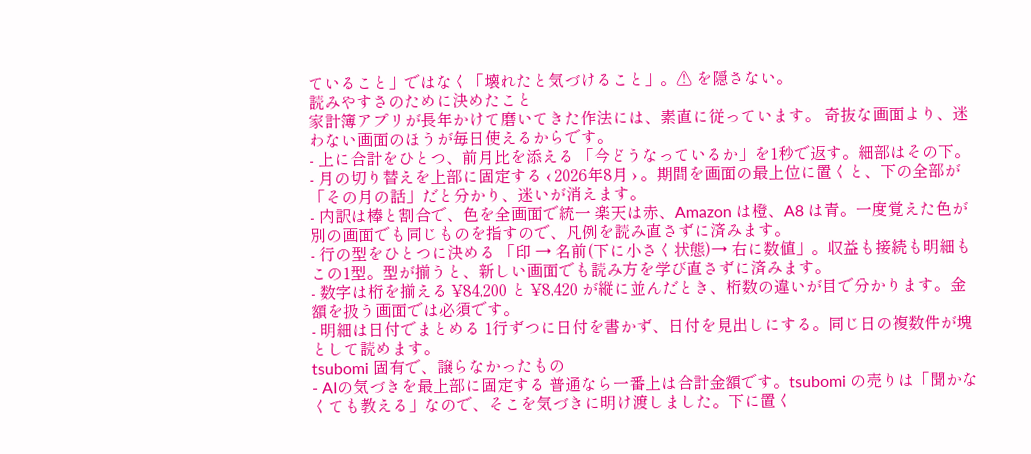ていること」ではなく「壊れたと気づけること」。⚠ を隠さない。
読みやすさのために決めたこと
家計簿アプリが長年かけて磨いてきた作法には、素直に従っています。 奇抜な画面より、迷わない画面のほうが毎日使えるからです。
- 上に合計をひとつ、前月比を添える 「今どうなっているか」を1秒で返す。細部はその下。
- 月の切り替えを上部に固定する ‹ 2026年8月 › 。期間を画面の最上位に置くと、下の全部が「その月の話」だと分かり、迷いが消えます。
- 内訳は棒と割合で、色を全画面で統一 楽天は赤、Amazon は橙、A8 は青。一度覚えた色が別の画面でも同じものを指すので、凡例を読み直さずに済みます。
- 行の型をひとつに決める 「印 → 名前(下に小さく状態)→ 右に数値」。収益も接続も明細もこの1型。型が揃うと、新しい画面でも読み方を学び直さずに済みます。
- 数字は桁を揃える ¥84,200 と ¥8,420 が縦に並んだとき、桁数の違いが目で分かります。金額を扱う画面では必須です。
- 明細は日付でまとめる 1行ずつに日付を書かず、日付を見出しにする。同じ日の複数件が塊として読めます。
tsubomi 固有で、譲らなかったもの
- AIの気づきを最上部に固定する 普通なら一番上は合計金額です。tsubomi の売りは「聞かなくても教える」なので、そこを気づきに明け渡しました。下に置く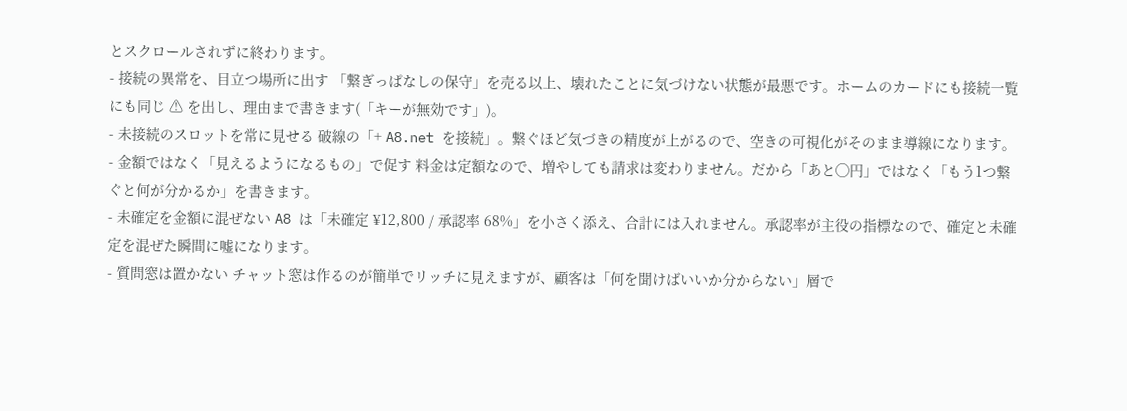とスクロールされずに終わります。
- 接続の異常を、目立つ場所に出す 「繋ぎっぱなしの保守」を売る以上、壊れたことに気づけない状態が最悪です。ホームのカードにも接続一覧にも同じ ⚠ を出し、理由まで書きます(「キーが無効です」)。
- 未接続のスロットを常に見せる 破線の「+ A8.net を接続」。繋ぐほど気づきの精度が上がるので、空きの可視化がそのまま導線になります。
- 金額ではなく「見えるようになるもの」で促す 料金は定額なので、増やしても請求は変わりません。だから「あと◯円」ではなく「もう1つ繋ぐと何が分かるか」を書きます。
- 未確定を金額に混ぜない A8 は「未確定 ¥12,800 / 承認率 68%」を小さく添え、合計には入れません。承認率が主役の指標なので、確定と未確定を混ぜた瞬間に嘘になります。
- 質問窓は置かない チャット窓は作るのが簡単でリッチに見えますが、顧客は「何を聞けばいいか分からない」層で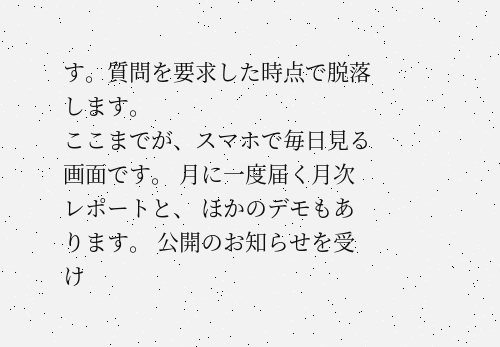す。質問を要求した時点で脱落します。
ここまでが、スマホで毎日見る画面です。 月に一度届く月次レポートと、 ほかのデモもあります。 公開のお知らせを受け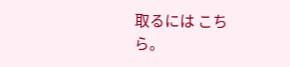取るには こちら。